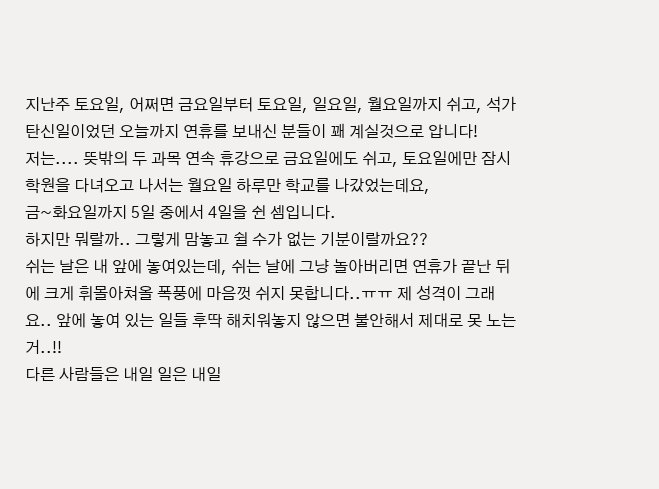지난주 토요일, 어쩌면 금요일부터 토요일, 일요일, 월요일까지 쉬고, 석가탄신일이었던 오늘까지 연휴를 보내신 분들이 꽤 계실것으로 압니다!
저는.... 뜻밖의 두 과목 연속 휴강으로 금요일에도 쉬고, 토요일에만 잠시 학원을 다녀오고 나서는 월요일 하루만 학교를 나갔었는데요,
금~화요일까지 5일 중에서 4일을 쉰 셈입니다.
하지만 뭐랄까.. 그렇게 맘놓고 쉴 수가 없는 기분이랄까요??
쉬는 날은 내 앞에 놓여있는데, 쉬는 날에 그냥 놀아버리면 연휴가 끝난 뒤에 크게 휘몰아쳐올 폭풍에 마음껏 쉬지 못합니다..ㅠㅠ 제 성격이 그래요.. 앞에 놓여 있는 일들 후딱 해치워놓지 않으면 불안해서 제대로 못 노는거..!!
다른 사람들은 내일 일은 내일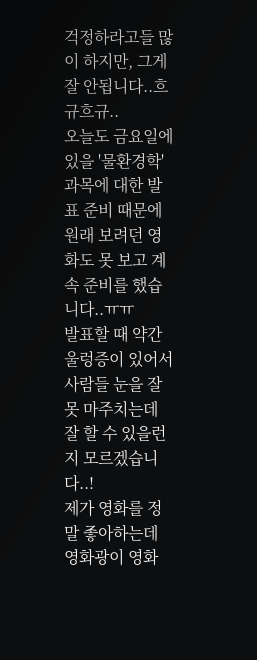걱정하라고들 많이 하지만, 그게 잘 안됩니다..흐규흐규..
오늘도 금요일에 있을 '물환경학' 과목에 대한 발표 준비 때문에 원래 보려던 영화도 못 보고 계속 준비를 했습니다..ㅠㅠ
발표할 때 약간 울렁증이 있어서 사람들 눈을 잘 못 마주치는데 잘 할 수 있을런지 모르겠습니다..!
제가 영화를 정말 좋아하는데 영화광이 영화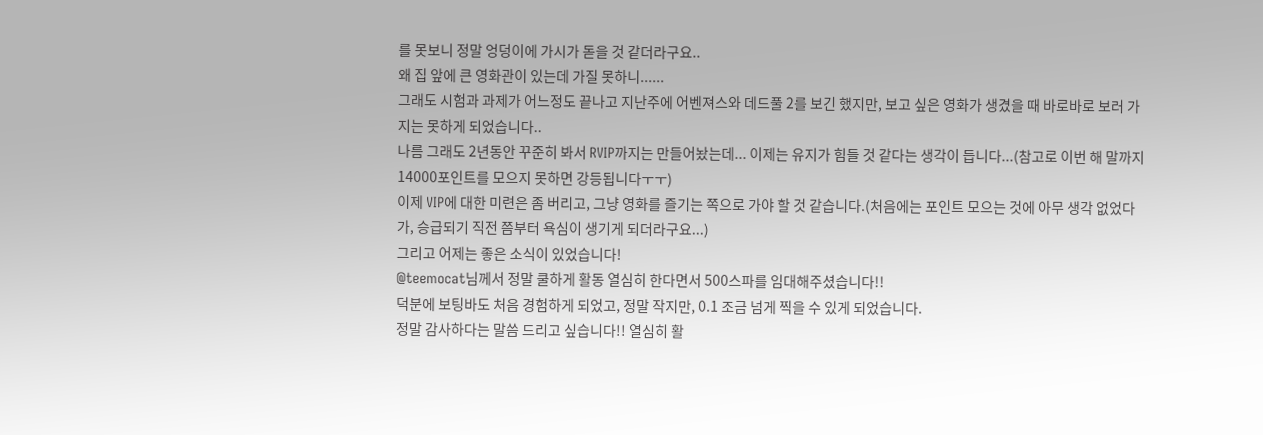를 못보니 정말 엉덩이에 가시가 돋을 것 같더라구요..
왜 집 앞에 큰 영화관이 있는데 가질 못하니......
그래도 시험과 과제가 어느정도 끝나고 지난주에 어벤져스와 데드풀 2를 보긴 했지만, 보고 싶은 영화가 생겼을 때 바로바로 보러 가지는 못하게 되었습니다..
나름 그래도 2년동안 꾸준히 봐서 RVIP까지는 만들어놨는데... 이제는 유지가 힘들 것 같다는 생각이 듭니다...(참고로 이번 해 말까지 14000포인트를 모으지 못하면 강등됩니다ㅜㅜ)
이제 VIP에 대한 미련은 좀 버리고, 그냥 영화를 즐기는 쪽으로 가야 할 것 같습니다.(처음에는 포인트 모으는 것에 아무 생각 없었다가, 승급되기 직전 쯤부터 욕심이 생기게 되더라구요...)
그리고 어제는 좋은 소식이 있었습니다!
@teemocat님께서 정말 쿨하게 활동 열심히 한다면서 500스파를 임대해주셨습니다!!
덕분에 보팅바도 처음 경험하게 되었고, 정말 작지만, 0.1 조금 넘게 찍을 수 있게 되었습니다.
정말 감사하다는 말씀 드리고 싶습니다!! 열심히 활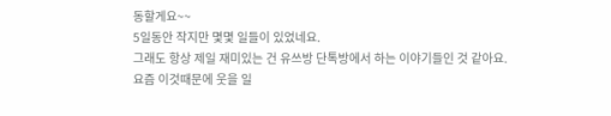동할게요~~
5일동안 작지만 몇몇 일들이 있었네요.
그래도 항상 제일 재미있는 건 유쓰방 단톡방에서 하는 이야기들인 것 같아요.
요즘 이것때문에 웃을 일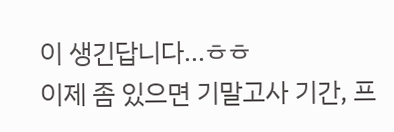이 생긴답니다...ㅎㅎ
이제 좀 있으면 기말고사 기간, 프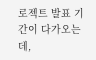로젝트 발표 기간이 다가오는데,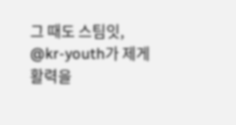그 때도 스팀잇, @kr-youth가 제게 활력을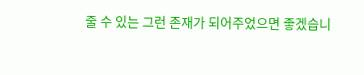줄 수 있는 그런 존재가 되어주었으면 좋겠습니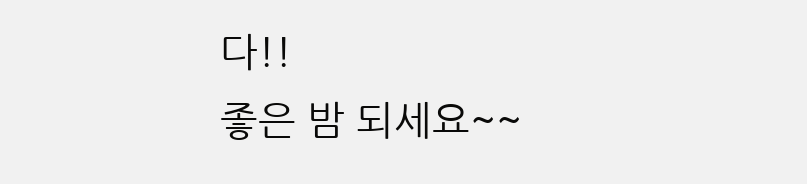다!!
좋은 밤 되세요~~